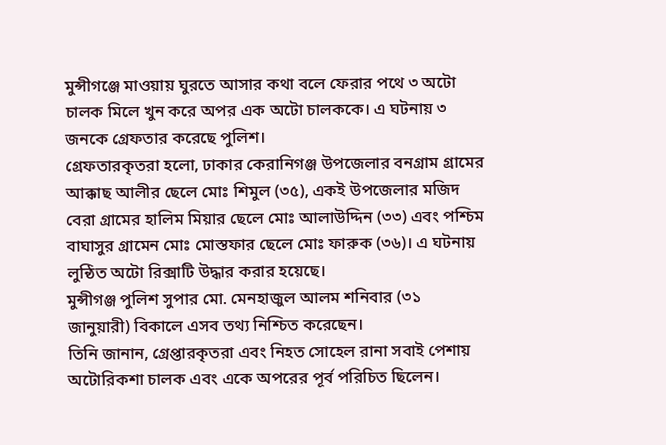মুন্সীগঞ্জে মাওয়ায় ঘুরতে আসার কথা বলে ফেরার পথে ৩ অটো চালক মিলে খুন করে অপর এক অটো চালককে। এ ঘটনায় ৩ জনকে গ্রেফতার করেছে পুলিশ।
গ্রেফতারকৃতরা হলো, ঢাকার কেরানিগঞ্জ উপজেলার বনগ্রাম গ্রামের আক্কাছ আলীর ছেলে মোঃ শিমুল (৩৫), একই উপজেলার মজিদ বেরা গ্রামের হালিম মিয়ার ছেলে মোঃ আলাউদ্দিন (৩৩) এবং পশ্চিম বাঘাসুর গ্রামেন মোঃ মোস্তফার ছেলে মোঃ ফারুক (৩৬)। এ ঘটনায় লুন্ঠিত অটো রিক্সাটি উদ্ধার করার হয়েছে।
মুন্সীগঞ্জ পুলিশ সুপার মো. মেনহাজুল আলম শনিবার (৩১ জানুয়ারী) বিকালে এসব তথ্য নিশ্চিত করেছেন।
তিনি জানান, গ্রেপ্তারকৃতরা এবং নিহত সোহেল রানা সবাই পেশায় অটোরিকশা চালক এবং একে অপরের পূর্ব পরিচিত ছিলেন।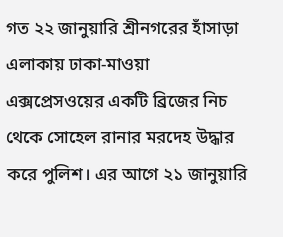গত ২২ জানুয়ারি শ্রীনগরের হাঁসাড়া এলাকায় ঢাকা-মাওয়া এক্সপ্রেসওয়ের একটি ব্রিজের নিচ থেকে সোহেল রানার মরদেহ উদ্ধার করে পুলিশ। এর আগে ২১ জানুয়ারি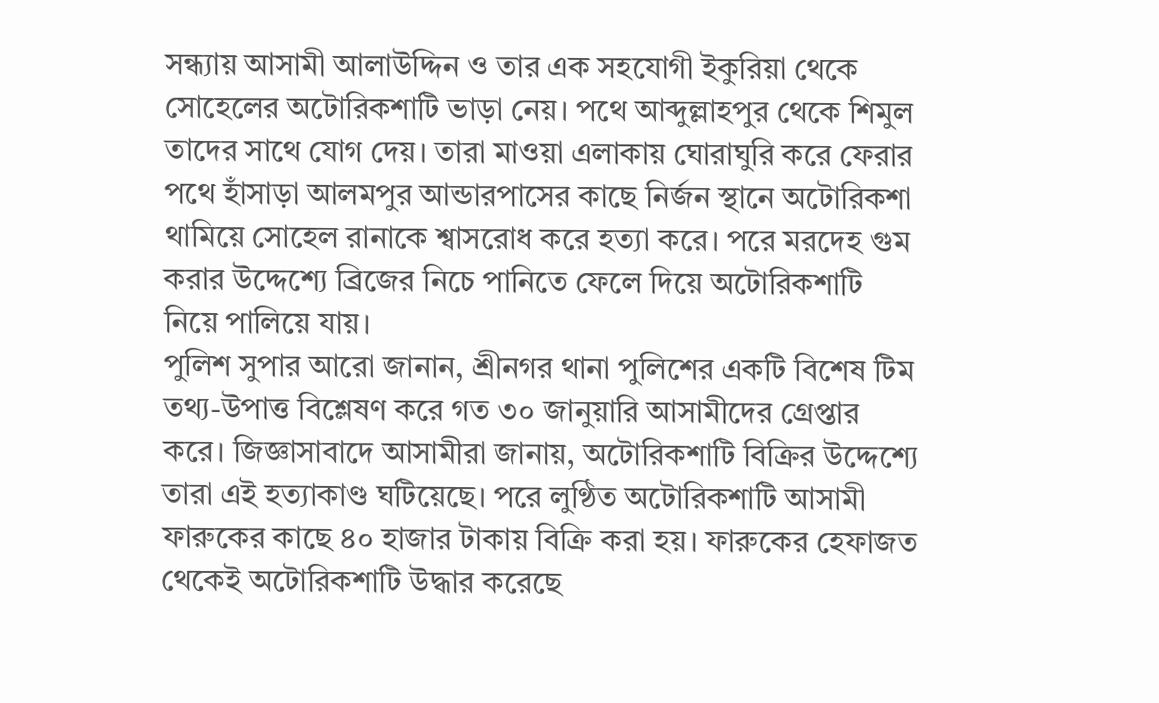সন্ধ্যায় আসামী আলাউদ্দিন ও তার এক সহযোগী ইকুরিয়া থেকে সোহেলের অটোরিকশাটি ভাড়া নেয়। পথে আব্দুল্লাহপুর থেকে শিমুল তাদের সাথে যোগ দেয়। তারা মাওয়া এলাকায় ঘোরাঘুরি করে ফেরার পথে হাঁসাড়া আলমপুর আন্ডারপাসের কাছে নির্জন স্থানে অটোরিকশা থামিয়ে সোহেল রানাকে শ্বাসরোধ করে হত্যা করে। পরে মরদেহ গুম করার উদ্দেশ্যে ব্রিজের নিচে পানিতে ফেলে দিয়ে অটোরিকশাটি নিয়ে পালিয়ে যায়।
পুলিশ সুপার আরো জানান, শ্রীনগর থানা পুলিশের একটি বিশেষ টিম তথ্য-উপাত্ত বিশ্লেষণ করে গত ৩০ জানুয়ারি আসামীদের গ্রেপ্তার করে। জিজ্ঞাসাবাদে আসামীরা জানায়, অটোরিকশাটি বিক্রির উদ্দেশ্যে তারা এই হত্যাকাণ্ড ঘটিয়েছে। পরে লুণ্ঠিত অটোরিকশাটি আসামী ফারুকের কাছে ৪০ হাজার টাকায় বিক্রি করা হয়। ফারুকের হেফাজত থেকেই অটোরিকশাটি উদ্ধার করেছে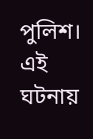পুলিশ।
এই ঘটনায়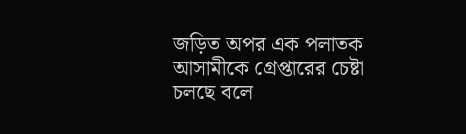জড়িত অপর এক পলাতক আসামীকে গ্রেপ্তারের চেষ্টা চলছে বলে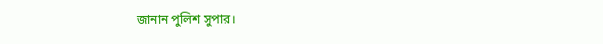জানান পুলিশ সুপার।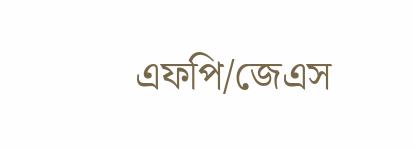এফপি/জেএস